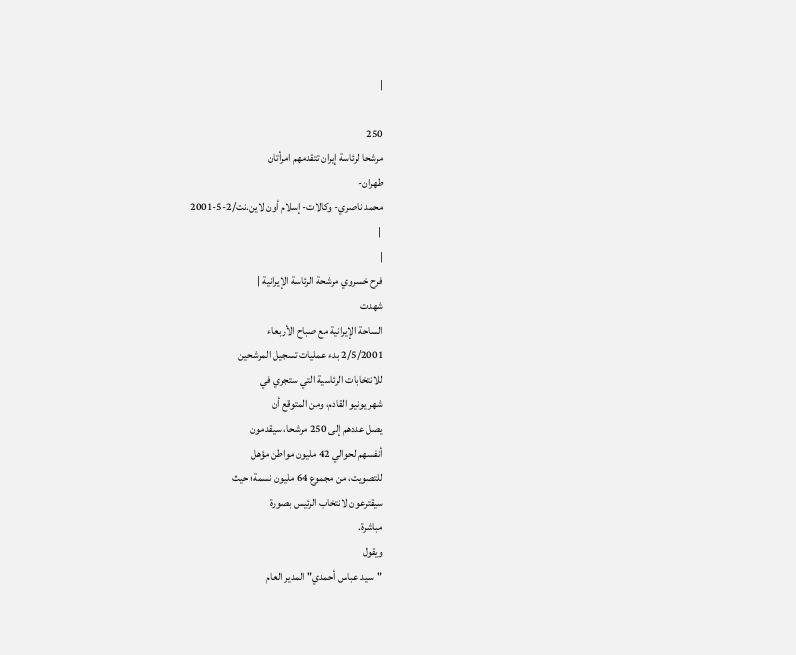|

250
مرشحا لرئاسة إيران تتقدمهم امرأتان
طهران-
محمد ناصري- وكالات- إسلام أون لاين.نت/2-5-2001
 |
|
فرح خسروي مرشحة الرئاسة الإيرانية |
شهدت
الساحة الإيرانية مع صباح الأربعاء
2/5/2001 بدء عمليات تسجيل المرشحين
للانتخابات الرئاسية التي ستجري في
شهر يونيو القادم، ومن المتوقع أن
يصل عددهم إلى 250 مرشحا، سيقدمون
أنفسهم لحوالي 42 مليون مواطن مؤهل
للتصويت، من مجموع 64 مليون نسمة؛ حيث
سيقترعون لانتخاب الرئيس بصورة
مباشرة.
ويقول
"سيد عباس أحمدي" المدير العام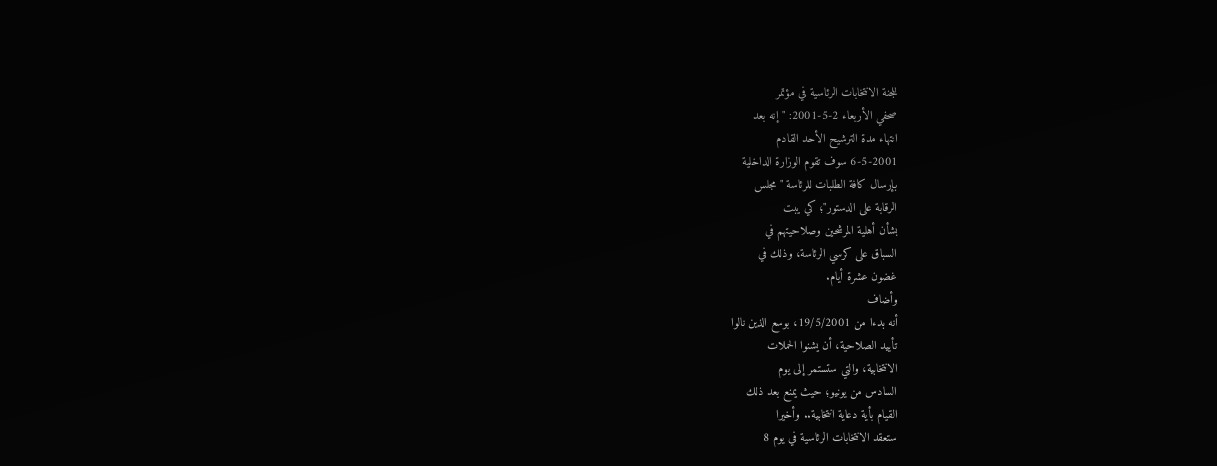للجنة الانتخابات الرئاسية في مؤتمر
صحفي الأربعاء 2-5-2001: "إنه بعد
انتهاء مدة الترشيح الأحد القادم
6-5-2001 سوف تقوم الوزارة الداخلية
بإرسال كافة الطلبات للرئاسة "مجلس
الرقابة على الدستور"؛ كي يبت
بشأن أهلية المرشحين وصلاحيتهم في
السباق على كرسي الرئاسة، وذلك في
غضون عشرة أيام.
وأضاف
أنه بدءا من 19/5/2001، بوسع الذين نالوا
تأييد الصلاحية، أن يشنوا الحملات
الانتخابية، والتي ستستمر إلى يوم
السادس من يونيو؛ حيث يمنع بعد ذلك
القيام بأية دعاية انتخابية.. وأخيرا
ستعقد الانتخابات الرئاسية في يوم 8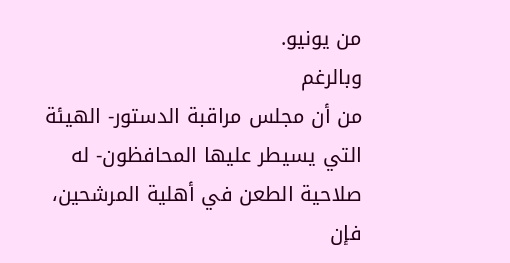من يونيو.
وبالرغم
من أن مجلس مراقبة الدستور- الهيئة
التي يسيطر عليها المحافظون- له
صلاحية الطعن في أهلية المرشحين،
فإن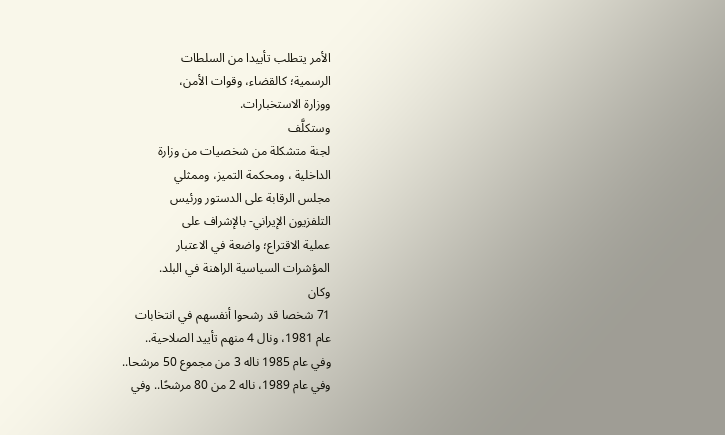الأمر يتطلب تأييدا من السلطات
الرسمية؛ كالقضاء، وقوات الأمن،
ووزارة الاستخبارات.
وستكلَّف
لجنة متشكلة من شخصيات من وزارة
الداخلية ، ومحكمة التميز، وممثلي
مجلس الرقابة على الدستور ورئيس
التلفزيون الإيراني- بالإشراف على
عملية الاقتراع؛ واضعة في الاعتبار
المؤشرات السياسية الراهنة في البلد.
وكان
71 شخصا قد رشحوا أنفسهم في انتخابات
عام 1981، ونال 4 منهم تأييد الصلاحية..
وفي عام 1985 ناله 3 من مجموع 50 مرشحا..
وفي عام 1989، ناله 2 من 80 مرشحًا.. وفي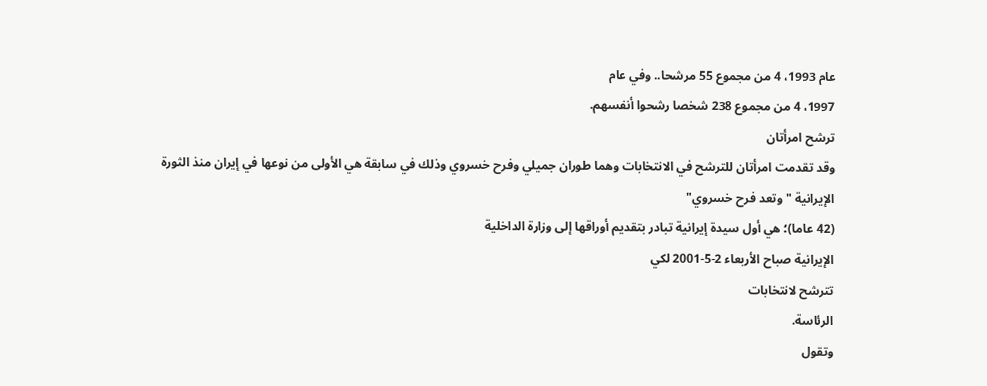عام 1993، 4 من مجموع 55 مرشحا.. وفي عام
1997، 4 من مجموع 238 شخصا رشحوا أنفسهم.
ترشح امرأتان
وقد تقدمت امرأتان للترشح في الانتخابات وهما طوران جميلي وفرح خسروي وذلك في سابقة هي الأولى من نوعها في إيران منذ الثورة
الإيرانية " وتعد فرح خسروي"
(42 عاما)؛ هي أول سيدة إيرانية تبادر بتقديم أوراقها إلى وزارة الداخلية
الإيرانية صباح الأربعاء 2-5-2001 لكي
تترشح لانتخابات
الرئاسة.
وتقول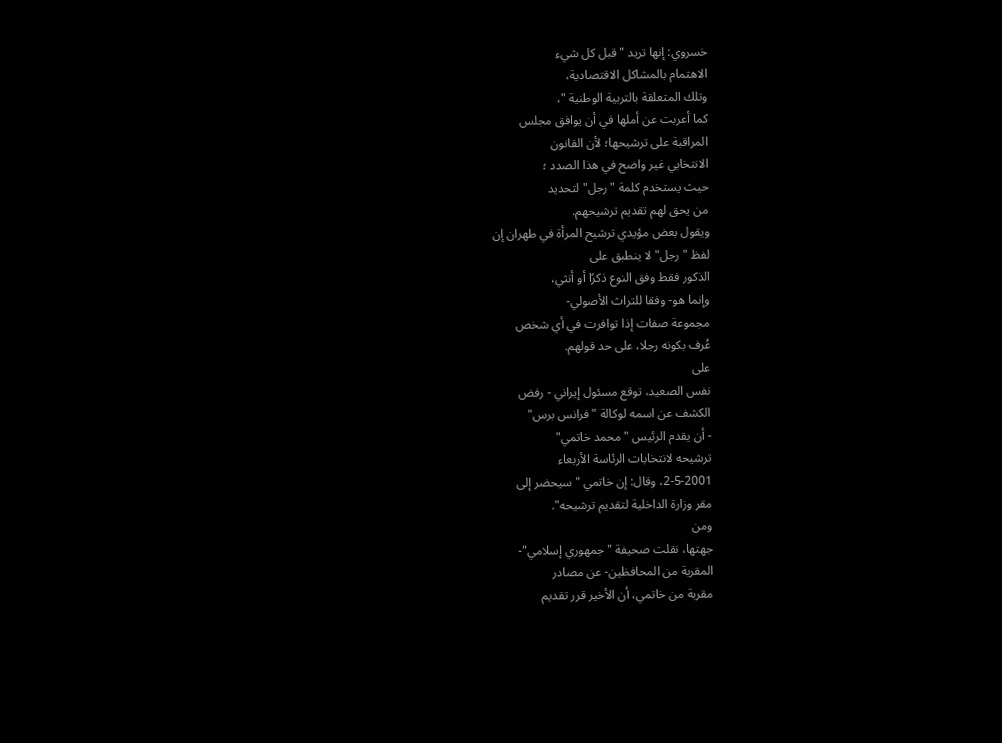خسروي: إنها تريد "قبل كل شيء
الاهتمام بالمشاكل الاقتصادية،
وتلك المتعلقة بالتربية الوطنية "،
كما أعربت عن أملها في أن يوافق مجلس
المراقبة على ترشيحها؛ لأن القانون
الانتخابي غير واضح في هذا الصدد ؛
حيث يستخدم كلمة "رجل" لتحديد
من يحق لهم تقديم ترشيحهم.
ويقول بعض مؤيدي ترشيح المرأة في طهران إن
لفظ "رجل" لا ينطبق على
الذكور فقط وفق النوع ذكرًا أو أنثي،
وإنما هو- وفقا للتراث الأصولي-
مجموعة صفات إذا توافرت في أي شخص
عُرف بكونه رجلا، على حد قولهم.
على
نفس الصعيد، توقع مسئول إيراني - رفض
الكشف عن اسمه لوكالة "فرانس برس"
- أن يقدم الرئيس "محمد خاتمي"
ترشيحه لانتخابات الرئاسة الأربعاء
2-5-2001، وقال: إن خاتمي "سيحضر إلى
مقر وزارة الداخلية لتقديم ترشيحه".
ومن
جهتها، نقلت صحيفة "جمهوري إسلامي"-
المقربة من المحافظين- عن مصادر
مقربة من خاتمي، أن الأخير قرر تقديم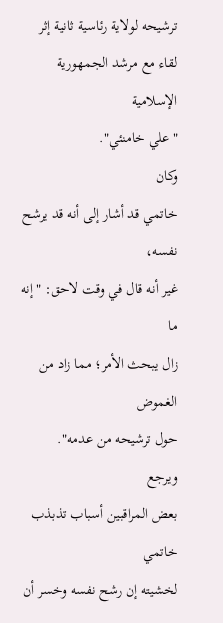ترشيحه لولاية رئاسية ثانية إثر
لقاء مع مرشد الجمهورية الإسلامية
"علي خامنئي".
وكان
خاتمي قد أشار إلى أنه قد يرشح نفسه،
غير أنه قال في وقت لاحق: "إنه ما
زال يبحث الأمر؛ مما زاد من الغموض
حول ترشيحه من عدمه".
ويرجع
بعض المراقبين أسباب تذبذب خاتمي
لخشيته إن رشح نفسه وخسر أن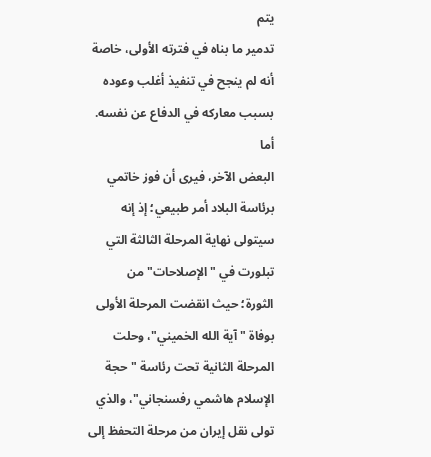يتم
تدمير ما بناه في فترته الأولى، خاصة
أنه لم ينجح في تنفيذ أغلب وعوده
بسبب معاركه في الدفاع عن نفسه.
أما
البعض الآخر، فيرى أن فوز خاتمي
برئاسة البلاد أمر طبيعي؛ إذ إنه
سيتولى نهاية المرحلة الثالثة التي
تبلورت في "الإصلاحات" من
الثورة؛ حيث انقضت المرحلة الأولى
بوفاة "آية الله الخميني"، وحلت
المرحلة الثانية تحت رئاسة "حجة
الإسلام هاشمي رفسنجاني"، والذي
تولى نقل إيران من مرحلة التحفظ إلى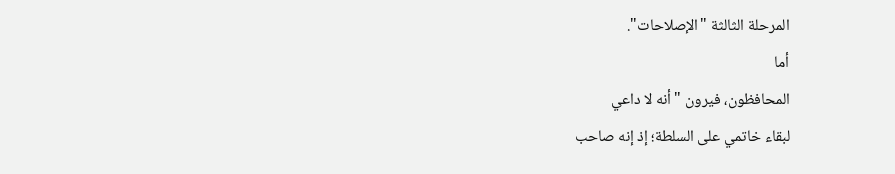المرحلة الثالثة "الإصلاحات".
أما
المحافظون، فيرون "أنه لا داعي
لبقاء خاتمي على السلطة؛ إذ إنه صاحب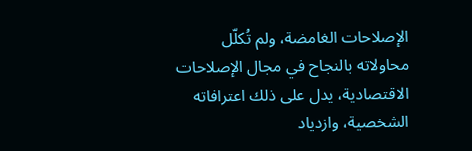الإصلاحات الغامضة، ولم تُكلّل
محاولاته بالنجاح في مجال الإصلاحات
الاقتصادية، يدل على ذلك اعترافاته
الشخصية، وازدياد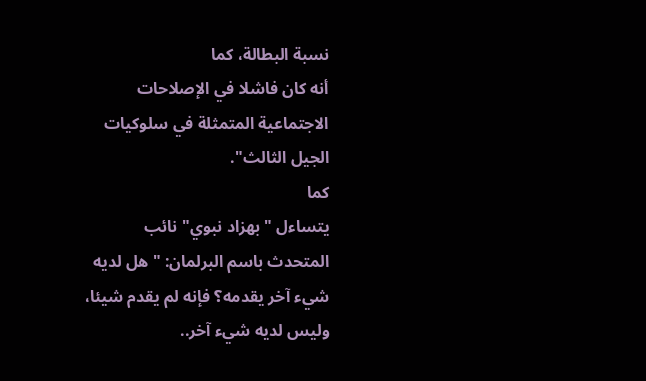نسبة البطالة، كما
أنه كان فاشلا في الإصلاحات
الاجتماعية المتمثلة في سلوكيات
الجيل الثالث".
كما
يتساءل "بهزاد نبوي" نائب
المتحدث باسم البرلمان: "هل لديه
شيء آخر يقدمه؟ فإنه لم يقدم شيئا،
وليس لديه شيء آخر..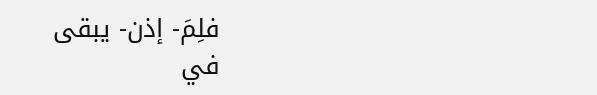فلِمَ- إذن- يبقى
في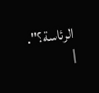الرئاسة؟".
|